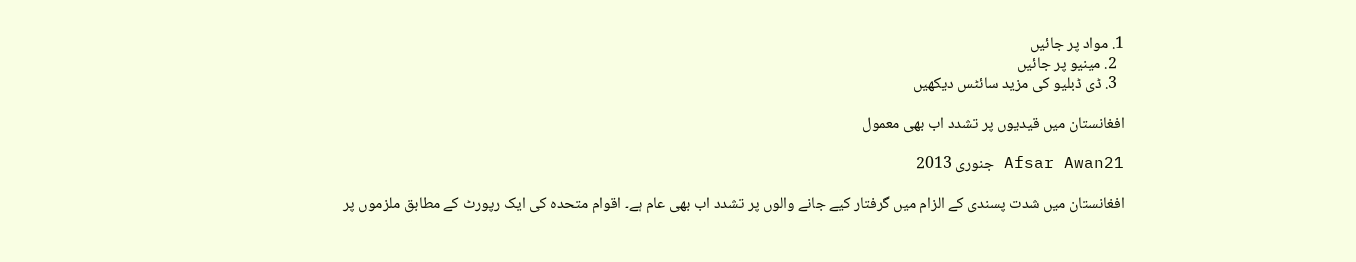1. مواد پر جائیں
  2. مینیو پر جائیں
  3. ڈی ڈبلیو کی مزید سائٹس دیکھیں

افغانستان میں قیدیوں پر تشدد اب بھی معمول

Afsar Awan21 جنوری 2013

افغانستان میں شدت پسندی کے الزام میں گرفتار کیے جانے والوں پر تشدد اب بھی عام ہے۔ اقوام متحدہ کی ایک رپورٹ کے مطابق ملزموں پر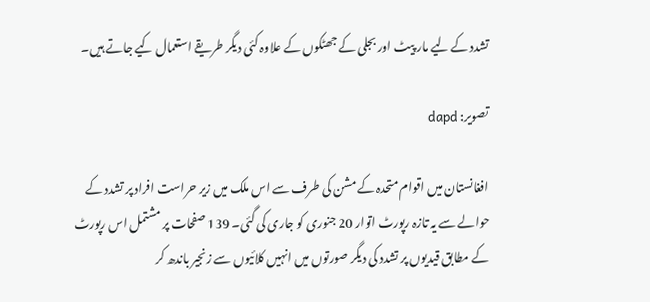تشدد کے لیے مار پیٹ اور بجلی کے جھٹکوں کے علاوہ کئی دیگر طریقے استعمال کیے جاتے ہیں۔

تصویر: dapd

افغانستان میں اقوام متحدہ کے مشن کی طرف سے اس ملک میں زیر حراست افراد پر تشدد کے حوالے سے یہ تازہ رپورٹ اتوار 20 جنوری کو جاری کی گئی۔ 139 صفحات پر مشتمل اس رپورٹ کے مطابق قیدیوں پر تشدد کی دیگر صورتوں میں انہیں کلائیوں سے زنجیر باندھ کر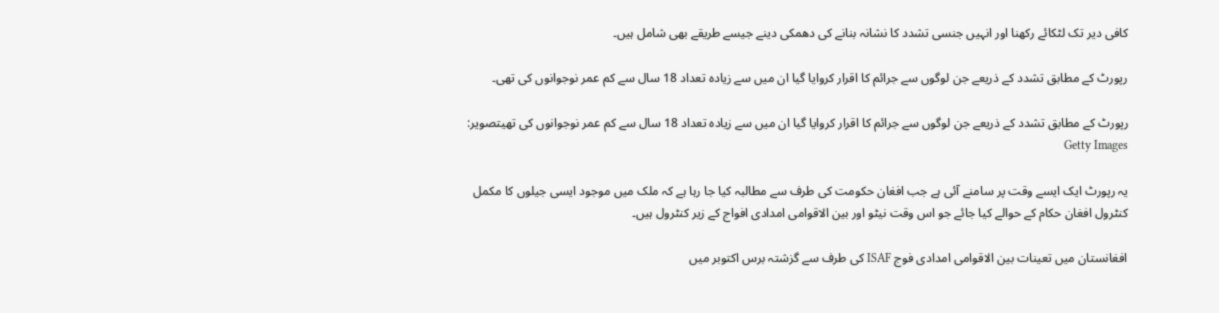کافی دیر تک لٹکائے رکھنا اور انہیں جنسی تشدد کا نشانہ بنانے کی دھمکی دینے جیسے طریقے بھی شامل ہیں۔

رپورٹ کے مطابق تشدد کے ذریعے جن لوگوں سے جرائم کا اقرار کروایا گیا ان میں سے زیادہ تعداد 18 سال سے کم عمر نوجوانوں کی تھی۔

رپورٹ کے مطابق تشدد کے ذریعے جن لوگوں سے جرائم کا اقرار کروایا گیا ان میں سے زیادہ تعداد 18 سال سے کم عمر نوجوانوں کی تھیتصویر: Getty Images

یہ رپورٹ ایک ایسے وقت پر سامنے آئی ہے جب افغان حکومت کی طرف سے مطالبہ کیا جا رہا ہے کہ ملک میں موجود ایسی جیلوں کا مکمل کنٹرول افغان حکام کے حوالے کیا جائے جو اس وقت نیٹو اور بین الاقوامی امدادی افواج کے زیر کنٹرول ہیں۔

افغانستان میں تعینات بین الاقوامی امدادی فوج ISAF کی طرف سے گزشتہ برس اکتوبر میں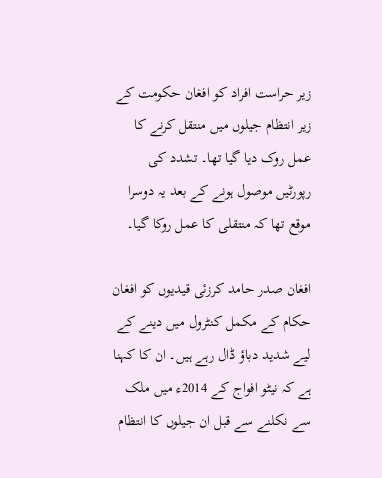زیر حراست افراد کو افغان حکومت کے زیر انتظام جیلوں میں منتقل کرنے کا عمل روک دیا گیا تھا۔ تشدد کی رپورٹیں موصول ہونے کے بعد یہ دوسرا موقع تھا کہ منتقلی کا عمل روکا گیا۔

افغان صدر حامد کرزئی قیدیوں کو افغان حکام کے مکمل کنٹرول میں دینے کے لیے شدید دباؤ ڈال رہے ہیں۔ ان کا کہنا ہے کہ نیٹو افواج کے 2014ء میں ملک سے نکلنے سے قبل ان جیلوں کا انتظام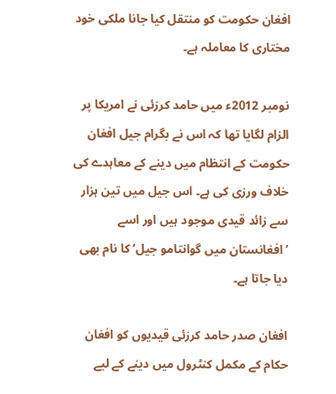افغان حکومت کو منتقل کیا جانا ملکی خود مختاری کا معاملہ ہے۔

نومبر 2012ء میں حامد کرزئی نے امریکا پر الزام لگایا تھا کہ اس نے بگرام جیل افغان حکومت کے انتظام میں دینے کے معاہدے کی خلاف ورزی کی ہے۔ اس جیل میں تین ہزار سے زائد قیدی موجود ہیں اور اسے ’افغانستان میں گوانتامو جیل‘ کا نام بھی دیا جاتا ہے۔

افغان صدر حامد کرزئی قیدیوں کو افغان حکام کے مکمل کنٹرول میں دینے کے لیے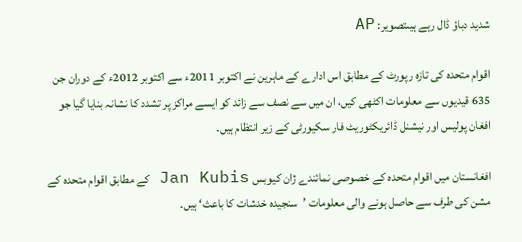شدید دباؤ ڈال رہے ہیںتصویر: AP

اقوام متحدہ کی تازہ رپورٹ کے مطابق اس ادارے کے ماہرین نے اکتوبر 2011ء سے اکتوبر 2012ء کے دوران جن 635 قیدیوں سے معلومات اکٹھی کیں، ان میں سے نصف سے زائد کو ایسے مراکز پر تشدد کا نشانہ بنایا گیا جو افغان پولیس اور نیشنل ڈائریکٹوریٹ فار سکیورٹی کے زیر انتظام ہیں۔

افغانستان میں اقوام متحدہ کے خصوصی نمائندے ژان کیوبس Jan Kubis کے مطابق اقوام متحدہ کے مشن کی طرف سے حاصل ہونے والی معلومات ’سنجیدہ خدشات کا باعث‘ ہیں۔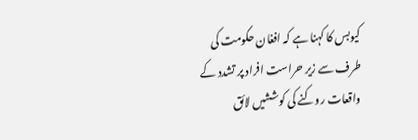کیوبس کا کہنا ہے کہ افغان حکومت کی طرف سے زیر حراست افراد پر تشدد کے واقعات روکنے کی کوششیں لائق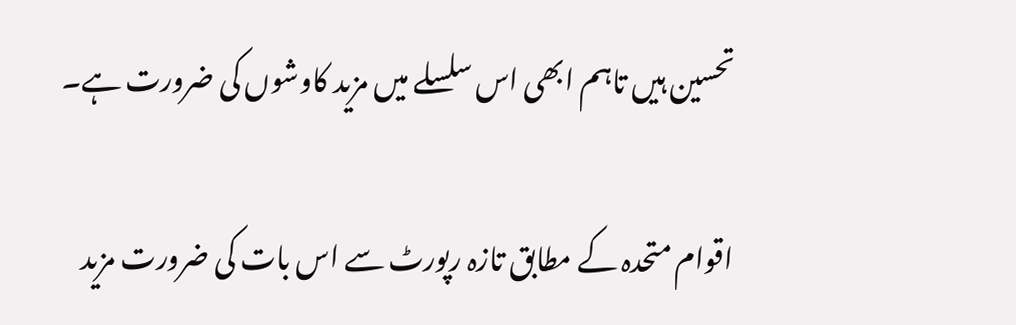تحسین ہیں تاہم ابھی اس سلسلے میں مزید کاوشوں کی ضرورت ہے۔

اقوام متحدہ کے مطابق تازہ رپورٹ سے اس بات کی ضرورت مزید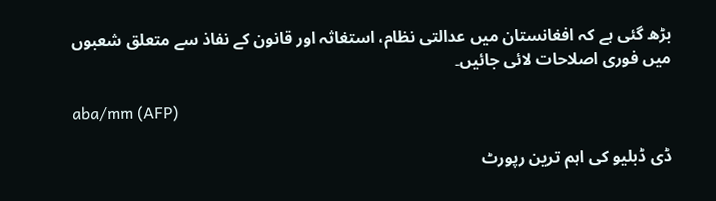بڑھ گئی ہے کہ افغانستان میں عدالتی نظام، استغاثہ اور قانون کے نفاذ سے متعلق شعبوں میں فوری اصلاحات لائی جائیں۔

aba/mm (AFP)

ڈی ڈبلیو کی اہم ترین رپورٹ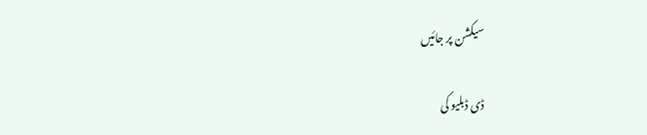سیکشن پر جائیں

ڈی ڈبلیو کی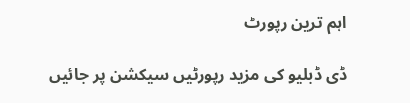اہم ترین رپورٹ

ڈی ڈبلیو کی مزید رپورٹیں سیکشن پر جائیں